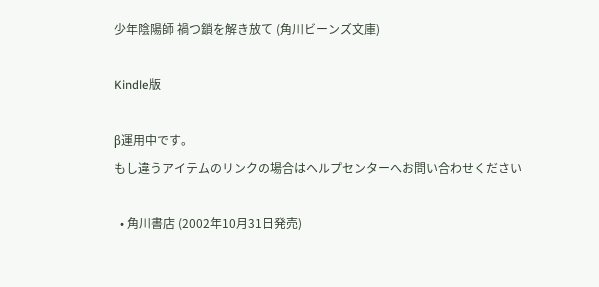少年陰陽師 禍つ鎖を解き放て (角川ビーンズ文庫)

Kindle版

β運用中です。
もし違うアイテムのリンクの場合はヘルプセンターへお問い合わせください

  • 角川書店 (2002年10月31日発売)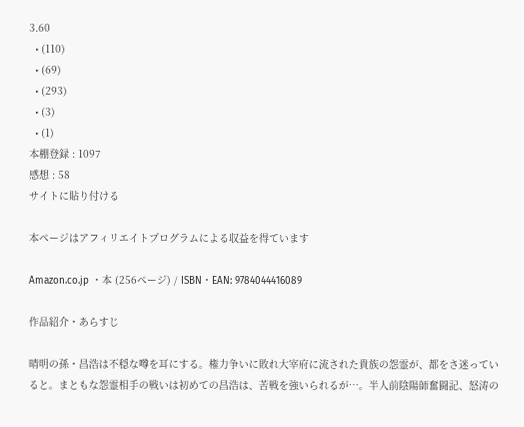3.60
  • (110)
  • (69)
  • (293)
  • (3)
  • (1)
本棚登録 : 1097
感想 : 58
サイトに貼り付ける

本ページはアフィリエイトプログラムによる収益を得ています

Amazon.co.jp ・本 (256ページ) / ISBN・EAN: 9784044416089

作品紹介・あらすじ

晴明の孫・昌浩は不穏な噂を耳にする。権力争いに敗れ大宰府に流された貴族の怨霊が、都をさ迷っていると。まともな怨霊相手の戦いは初めての昌浩は、苦戦を強いられるが…。半人前陰陽師奮闘記、怒涛の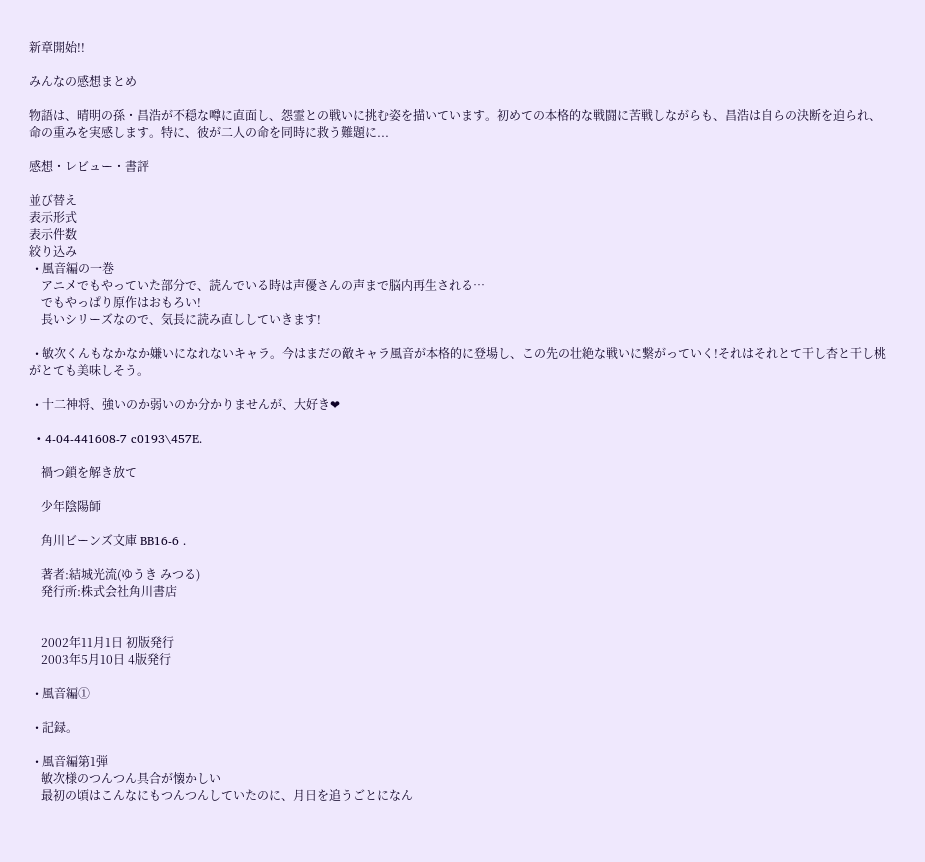新章開始!!

みんなの感想まとめ

物語は、晴明の孫・昌浩が不穏な噂に直面し、怨霊との戦いに挑む姿を描いています。初めての本格的な戦闘に苦戦しながらも、昌浩は自らの決断を迫られ、命の重みを実感します。特に、彼が二人の命を同時に救う難題に...

感想・レビュー・書評

並び替え
表示形式
表示件数
絞り込み
  • 風音編の一巻
    アニメでもやっていた部分で、読んでいる時は声優さんの声まで脳内再生される…
    でもやっぱり原作はおもろい!
    長いシリーズなので、気長に読み直ししていきます!

  • 敏次くんもなかなか嫌いになれないキャラ。今はまだの敵キャラ風音が本格的に登場し、この先の壮絶な戦いに繋がっていく!それはそれとて干し杏と干し桃がとても美味しそう。

  • 十二神将、強いのか弱いのか分かりませんが、大好き❤

  • 4-04-441608-7 c0193\457E.

    禍つ鎖を解き放て

    少年陰陽師

    角川ビーンズ文庫 BB16-6 .

    著者:結城光流(ゆうき みつる)
    発行所:株式会社角川書店


    2002年11月1日 初版発行
    2003年5月10日 4版発行

  • 風音編①

  • 記録。

  • 風音編第1弾
    敏次様のつんつん具合が懐かしい
    最初の頃はこんなにもつんつんしていたのに、月日を追うごとになん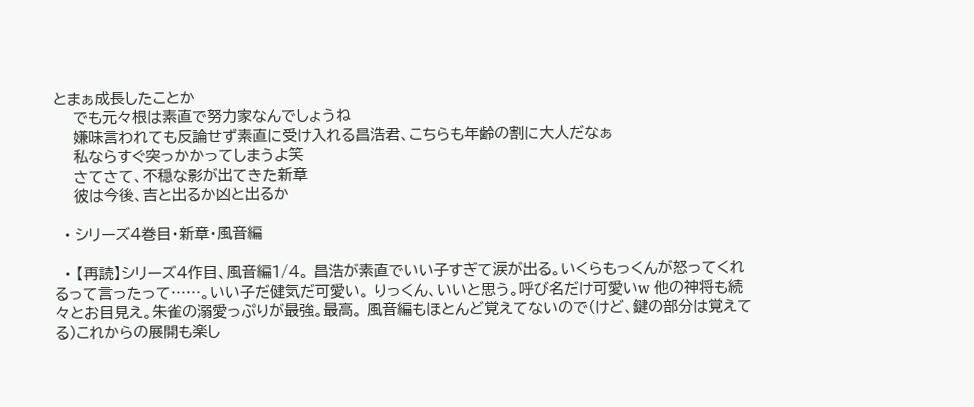とまぁ成長したことか
    でも元々根は素直で努力家なんでしょうね
    嫌味言われても反論せず素直に受け入れる昌浩君、こちらも年齢の割に大人だなぁ
    私ならすぐ突っかかってしまうよ笑
    さてさて、不穏な影が出てきた新章
    彼は今後、吉と出るか凶と出るか

  • シリーズ4巻目・新章・風音編

  • 【再読】シリーズ4作目、風音編1/4。 昌浩が素直でいい子すぎて涙が出る。いくらもっくんが怒ってくれるって言ったって……。いい子だ健気だ可愛い。 りっくん、いいと思う。呼び名だけ可愛いw 他の神将も続々とお目見え。朱雀の溺愛っぷりが最強。最高。 風音編もほとんど覚えてないので(けど、鍵の部分は覚えてる)これからの展開も楽し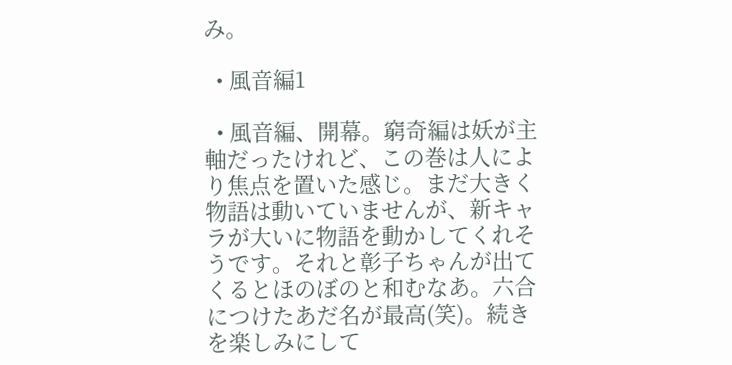み。

  • 風音編1

  • 風音編、開幕。窮奇編は妖が主軸だったけれど、この巻は人により焦点を置いた感じ。まだ大きく物語は動いていませんが、新キャラが大いに物語を動かしてくれそうです。それと彰子ちゃんが出てくるとほのぼのと和むなあ。六合につけたあだ名が最高(笑)。続きを楽しみにして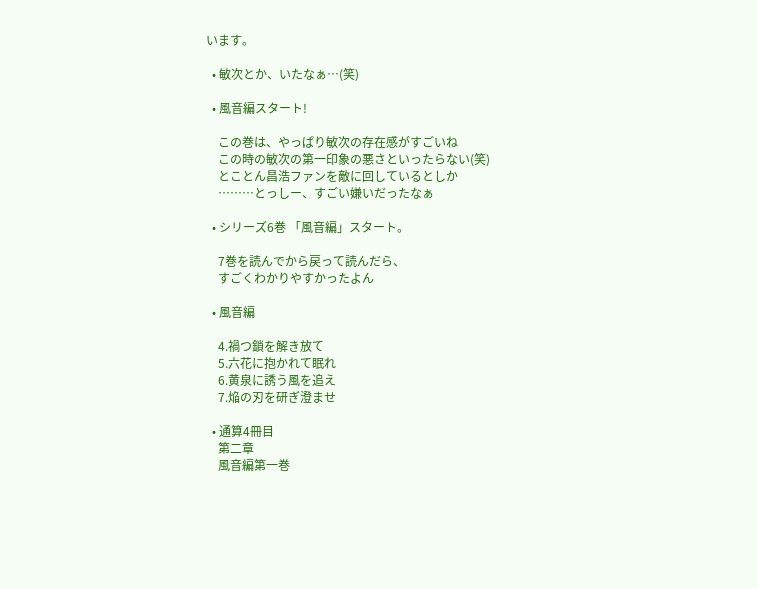います。

  • 敏次とか、いたなぁ…(笑)

  • 風音編スタート!

    この巻は、やっぱり敏次の存在感がすごいね
    この時の敏次の第一印象の悪さといったらない(笑)
    とことん昌浩ファンを敵に回しているとしか
    ………とっしー、すごい嫌いだったなぁ

  • シリーズ6巻 「風音編」スタート。

    7巻を読んでから戻って読んだら、
    すごくわかりやすかったよん

  • 風音編

    4.禍つ鎖を解き放て
    5.六花に抱かれて眠れ
    6.黄泉に誘う風を追え
    7.焔の刃を研ぎ澄ませ

  • 通算4冊目
    第二章
    風音編第一巻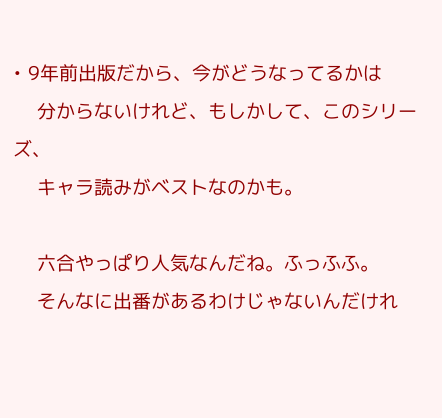• 9年前出版だから、今がどうなってるかは
    分からないけれど、もしかして、このシリーズ、
    キャラ読みがベストなのかも。

    六合やっぱり人気なんだね。ふっふふ。
    そんなに出番があるわけじゃないんだけれ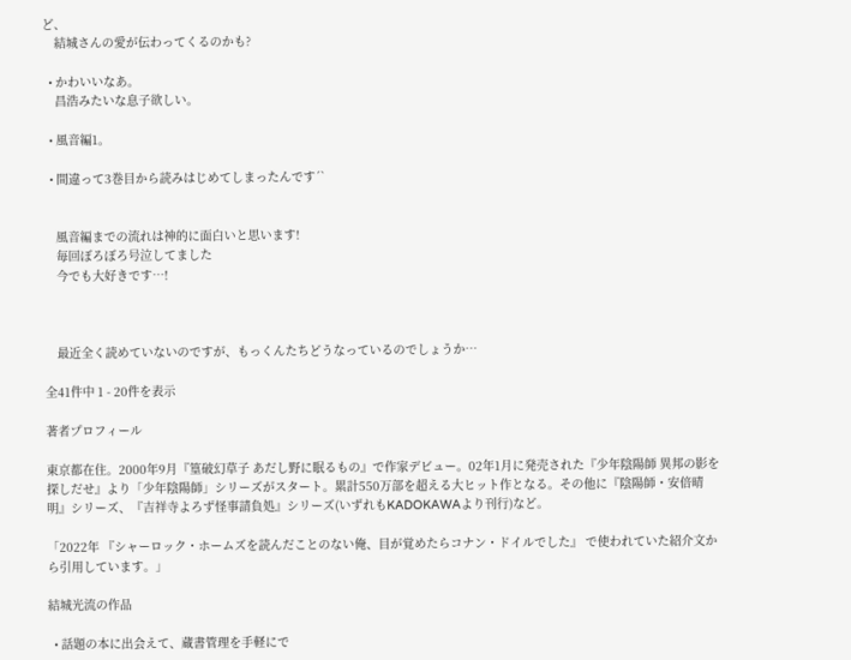ど、
    結城さんの愛が伝わってくるのかも?

  • かわいいなあ。
    昌浩みたいな息子欲しい。

  • 風音編1。

  • 間違って3巻目から読みはじめてしまったんです´`


    風音編までの流れは神的に面白いと思います!
    毎回ぼろぼろ号泣してました
    今でも大好きです…!



    最近全く読めていないのですが、もっくんたちどうなっているのでしょうか…

全41件中 1 - 20件を表示

著者プロフィール

東京都在住。2000年9月『篁破幻草子 あだし野に眠るもの』で作家デビュー。02年1月に発売された『少年陰陽師 異邦の影を探しだせ』より「少年陰陽師」シリーズがスタート。累計550万部を超える大ヒット作となる。その他に『陰陽師・安倍晴明』シリーズ、『吉祥寺よろず怪事請負処』シリーズ(いずれもKADOKAWAより刊行)など。

「2022年 『シャーロック・ホームズを読んだことのない俺、目が覚めたらコナン・ドイルでした』 で使われていた紹介文から引用しています。」

結城光流の作品

  • 話題の本に出会えて、蔵書管理を手軽にで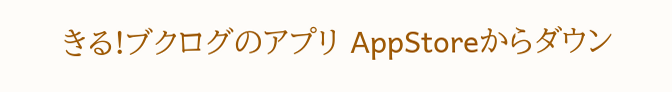きる!ブクログのアプリ AppStoreからダウン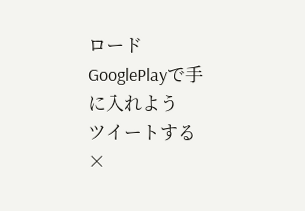ロード GooglePlayで手に入れよう
ツイートする
×